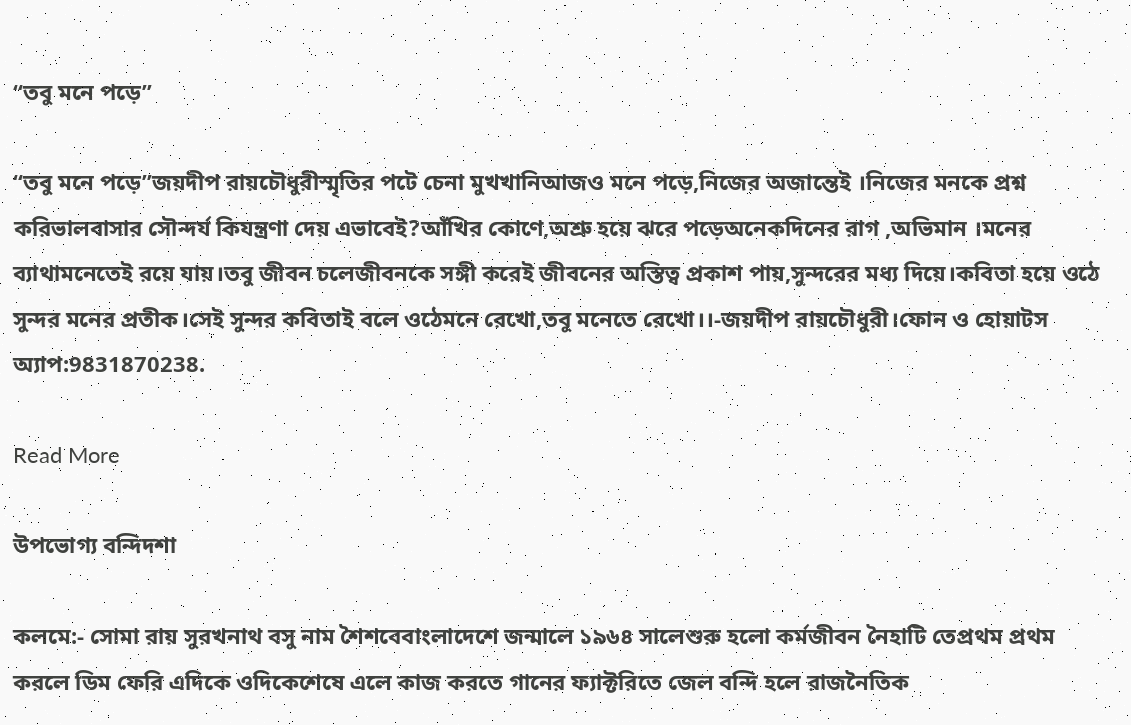“তবু মনে পড়ে”

“তবু মনে পড়ে”জয়দীপ রায়চৌধুরীস্মৃতির পটে চেনা মুখখানিআজও মনে পড়ে,নিজের অজান্তেই ।নিজের মনকে প্রশ্ন করিভালবাসার সৌন্দর্য কিযন্ত্রণা দেয় এভাবেই?আঁখির কোণে,অশ্রু হয়ে ঝরে পড়েঅনেকদিনের রাগ ,অভিমান ।মনের ব্যাথামনেতেই রয়ে যায়।তবু জীবন চলেজীবনকে সঙ্গী করেই জীবনের অস্তিত্ব প্রকাশ পায়,সুন্দরের মধ্য দিয়ে।কবিতা হয়ে ওঠে সুন্দর মনের প্রতীক।সেই সুন্দর কবিতাই বলে ওঠেমনে রেখো,তবু মনেতে রেখো।।-জয়দীপ রায়চৌধুরী।ফোন ও হোয়াটস অ্যাপ:9831870238.

Read More

উপভোগ্য বন্দিদশা

কলমে:- সোমা রায় সুরখনাথ বসু নাম শৈশবেবাংলাদেশে জন্মালে ১৯৬৪ সালেশুরু হলো কর্মজীবন নৈহাটি তেপ্রথম প্রথম করলে ডিম ফেরি এদিকে ওদিকেশেষে এলে কাজ করতে গানের ফ্যাক্টরিতে জেল বন্দি হলে রাজনৈতিক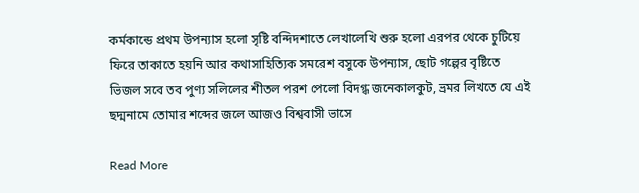কর্মকান্ডে প্রথম উপন্যাস হলো সৃষ্টি বন্দিদশাতে লেখালেখি শুরু হলো এরপর থেকে চুটিয়ে ফিরে তাকাতে হয়নি আর কথাসাহিত্যিক সমরেশ বসুকে উপন্যাস, ছোট গল্পের বৃষ্টিতে ভিজল সবে তব পুণ্য সলিলের শীতল পরশ পেলো বিদগ্ধ জনেকালকুট, ভ্রমর লিখতে যে এই ছদ্মনামে তোমার শব্দের জলে আজও বিশ্ববাসী ভাসে

Read More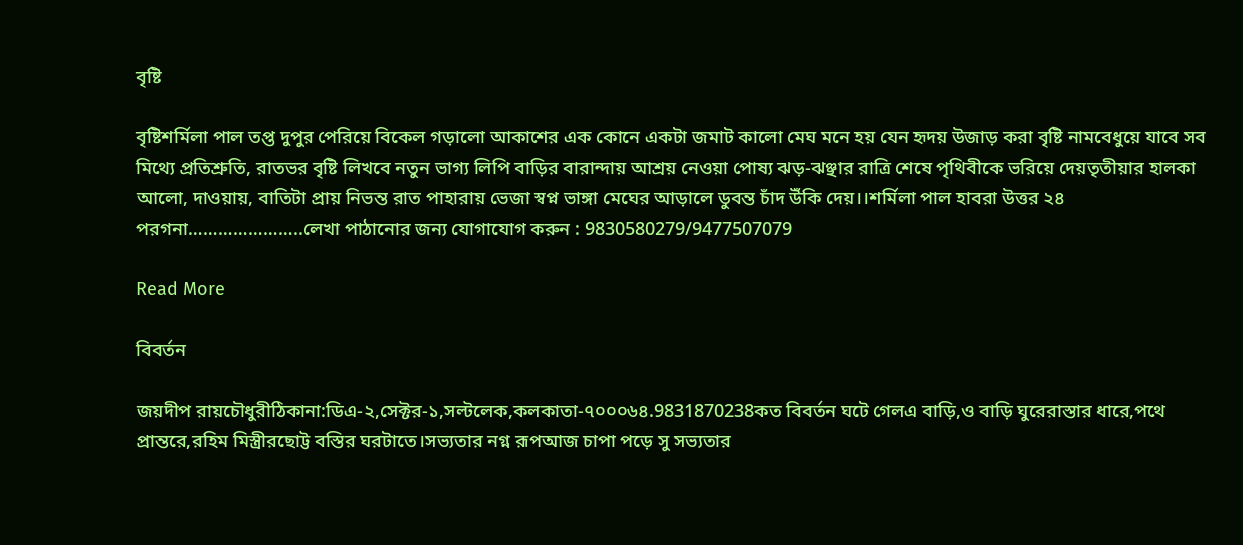বৃষ্টি

বৃষ্টিশর্মিলা পাল তপ্ত দুপুর পেরিয়ে বিকেল গড়ালো আকাশের এক কোনে একটা জমাট কালো মেঘ মনে হয় যেন হৃদয় উজাড় করা বৃষ্টি নামবেধুয়ে যাবে সব মিথ্যে প্রতিশ্রুতি, রাতভর বৃষ্টি লিখবে নতুন ভাগ্য লিপি বাড়ির বারান্দায় আশ্রয় নেওয়া পোষ্য ঝড়-ঝঞ্ছার রাত্রি শেষে পৃথিবীকে ভরিয়ে দেয়তৃতীয়ার হালকা আলো, দাওয়ায়, বাতিটা প্রায় নিভন্ত রাত পাহারায় ভেজা স্বপ্ন ভাঙ্গা মেঘের আড়ালে ডুবন্ত চাঁদ উঁকি দেয়।।শর্মিলা পাল হাবরা উত্তর ২৪ পরগনা…………………..লেখা পাঠানোর জন্য যোগাযোগ করুন : 9830580279/9477507079

Read More

বিবর্তন

জয়দীপ রায়চৌধুরীঠিকানা:ডিএ-২,সেক্টর-১,সল্টলেক,কলকাতা-৭০০০৬৪.9831870238কত বিবর্তন ঘটে গেলএ বাড়ি,ও বাড়ি ঘুরেরাস্তার ধারে,পথে প্রান্তরে,রহিম মিস্ত্রীরছোট্ট বস্তির ঘরটাতে।সভ্যতার নগ্ন রূপআজ চাপা পড়ে সু সভ্যতার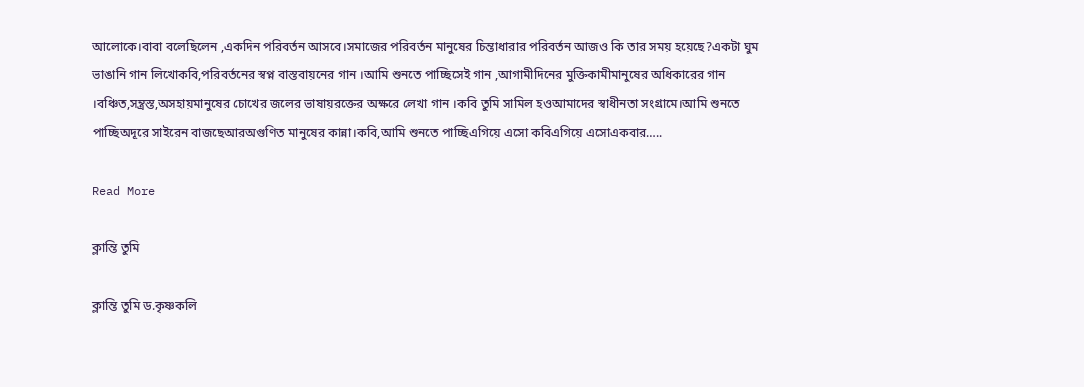আলোকে।বাবা বলেছিলেন ,একদিন পরিবর্তন আসবে।সমাজের পরিবর্তন মানুষের চিন্তাধারার পরিবর্তন আজও কি তার সময় হয়েছে?একটা ঘুম ভাঙানি গান লিখোকবি,পরিবর্তনের স্বপ্ন বাস্তবায়নের গান ।আমি শুনতে পাচ্ছিসেই গান ,আগামীদিনের মুক্তিকামীমানুষের অধিকারের গান ।বঞ্চিত,সন্ত্রস্ত,অসহায়মানুষের চোখের জলের ভাষায়রক্তের অক্ষরে লেখা গান ।কবি তুমি সামিল হওআমাদের স্বাধীনতা সংগ্রামে।আমি শুনতে পাচ্ছিঅদূরে সাইরেন বাজছেআরঅগুণিত মানুষের কান্না।কবি,আমি শুনতে পাচ্ছিএগিয়ে এসো কবিএগিয়ে এসোএকবার…..

Read More

ক্লান্তি তুমি

ক্লান্তি তুমি ড.কৃষ্ণকলি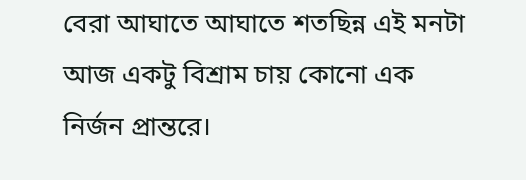বেরা আঘাতে আঘাতে শতছিন্ন এই মনটা আজ একটু বিশ্রাম চায় কোনো এক নির্জন প্রান্তরে।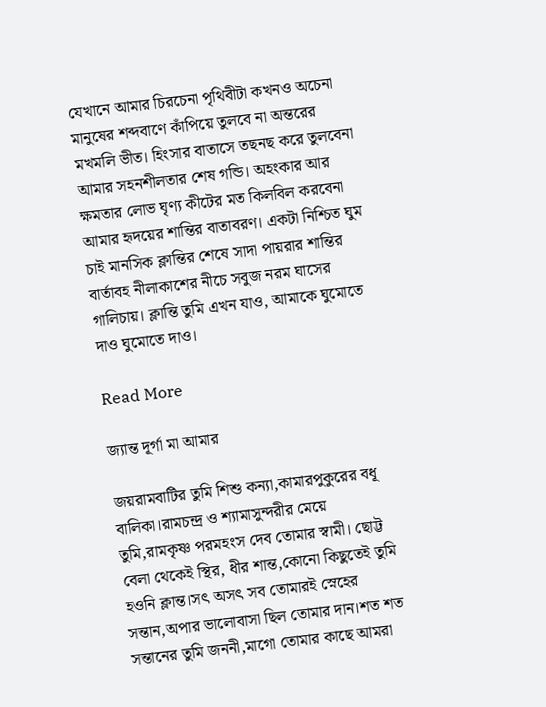যেখানে আমার চিরচেনা পৃথিবীটা কখনও অচেনা মানুষের শব্দবাণে কাঁপিয়ে তুলবে না অন্তরের মখমলি ভীত। হিংসার বাতাসে তছনছ করে তুলবেনা আমার সহনশীলতার শেষ গন্ডি। অহংকার আর ক্ষমতার লোভ ঘৃণ্য কীটের মত কিলবিল করবেনা আমার হৃদয়ের শান্তির বাতাবরণ। একটা নিশ্চিত ঘুম চাই মানসিক ক্লান্তির শেষে সাদা পায়রার শান্তির বার্তাবহ নীলাকাশের নীচে সবুজ নরম ঘাসের গালিচায়। ক্লান্তি তুমি এখন যাও, আমাকে ঘুমোতে দাও ঘুমোতে দাও।

Read More

জ্যান্ত দূর্গা মা আমার

জয়রামবাটির তুমি শিশু কন্যা,কামারপুকুরের বধূ বালিকা।রামচন্দ্র ও শ্যামাসুন্দরীর মেয়ে তুমি,রামকৃষ্ণ পরমহংস দেব তোমার স্বামী। ছোট্ট বেলা থেকেই স্থির, ধীর শান্ত,কোনো কিছুতেই তুমি হওনি ক্লান্ত।সৎ অসৎ সব তোমারই স্নেহের সন্তান,অপার ভালোবাসা ছিল তোমার দান।শত শত সন্তানের তুমি জননী,মাগো তোমার কাছে আমরা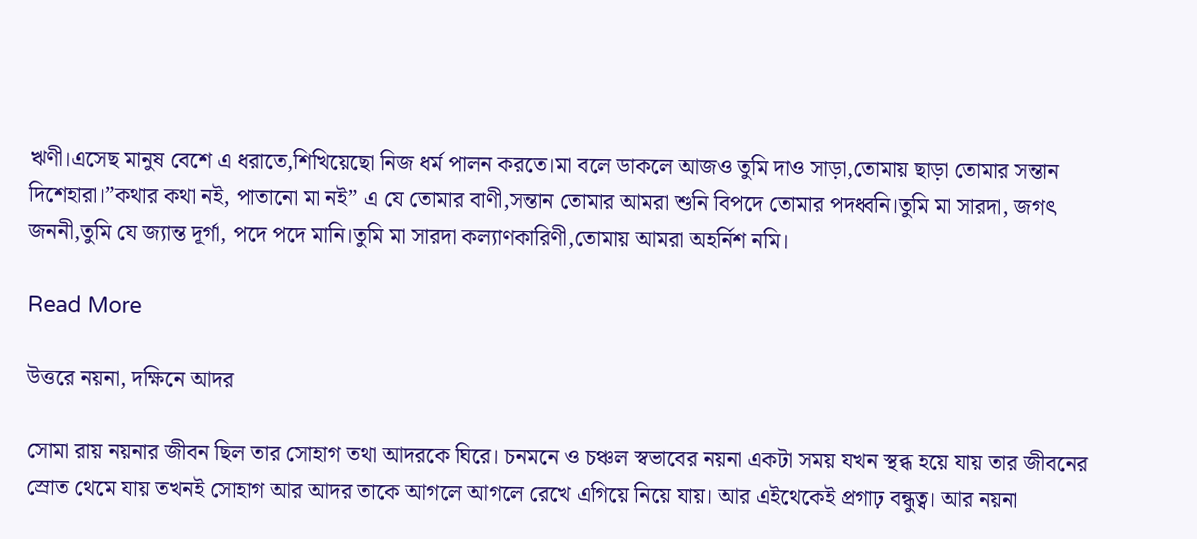ঋণী।এসেছ মানুষ বেশে এ ধরাতে,শিখিয়েছো নিজ ধর্ম পালন করতে।মা বলে ডাকলে আজও তুমি দাও সাড়া,তোমায় ছাড়া তোমার সন্তান দিশেহারা।”কথার কথা নই, পাতানো মা নই” এ যে তোমার বাণী,সন্তান তোমার আমরা শুনি বিপদে তোমার পদধ্বনি।তুমি মা সারদা, জগৎ জননী,তুমি যে জ্যান্ত দূর্গা, পদে পদে মানি।তুমি মা সারদা কল্যাণকারিণী,তোমায় আমরা অহর্নিশ নমি।

Read More

উত্তরে নয়না, দক্ষিনে আদর

সোমা রায় নয়নার জীবন ছিল তার সোহাগ তথা আদরকে ঘিরে। চনমনে ও চঞ্চল স্বভাবের নয়না একটা সময় যখন স্থব্ধ হয়ে যায় তার জীবনের স্রোত থেমে যায় তখনই সোহাগ আর আদর তাকে আগলে আগলে রেখে এগিয়ে নিয়ে যায়। আর এইথেকেই প্রগাঢ় বন্ধুত্ব। আর নয়না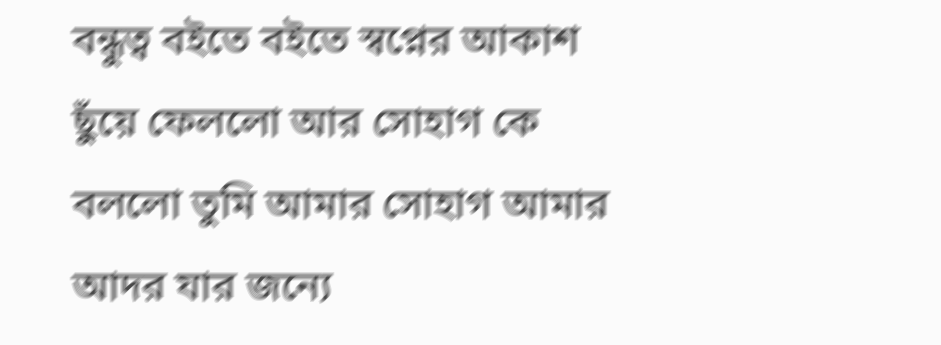বন্ধুত্ব বইতে বইতে স্বপ্নের আকাশ ছুঁয়ে ফেললো আর সোহাগ কে বললো তুমি আমার সোহাগ আমার আদর যার জন্যে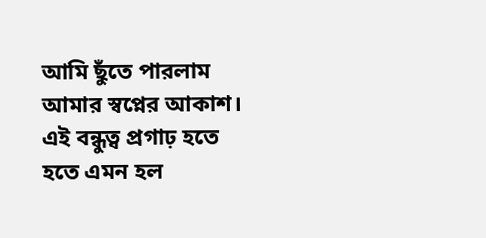আমি ছুঁতে পারলাম আমার স্বপ্নের আকাশ। এই বন্ধুত্ব প্রগাঢ় হতে হতে এমন হল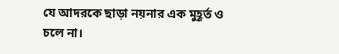যে আদরকে ছাড়া নয়নার এক মুহূর্ত ও চলে না।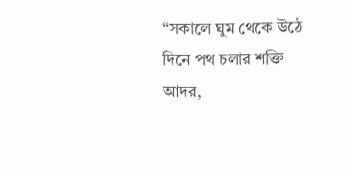“সকালে ঘুম থেকে উঠে দিনে পথ চলার শক্তি আদর,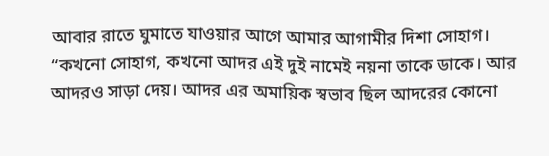আবার রাতে ঘুমাতে যাওয়ার আগে আমার আগামীর দিশা সোহাগ। “কখনো সোহাগ, কখনো আদর এই দুই নামেই নয়না তাকে ডাকে। আর আদরও সাড়া দেয়। আদর এর অমায়িক স্বভাব ছিল আদরের কোনো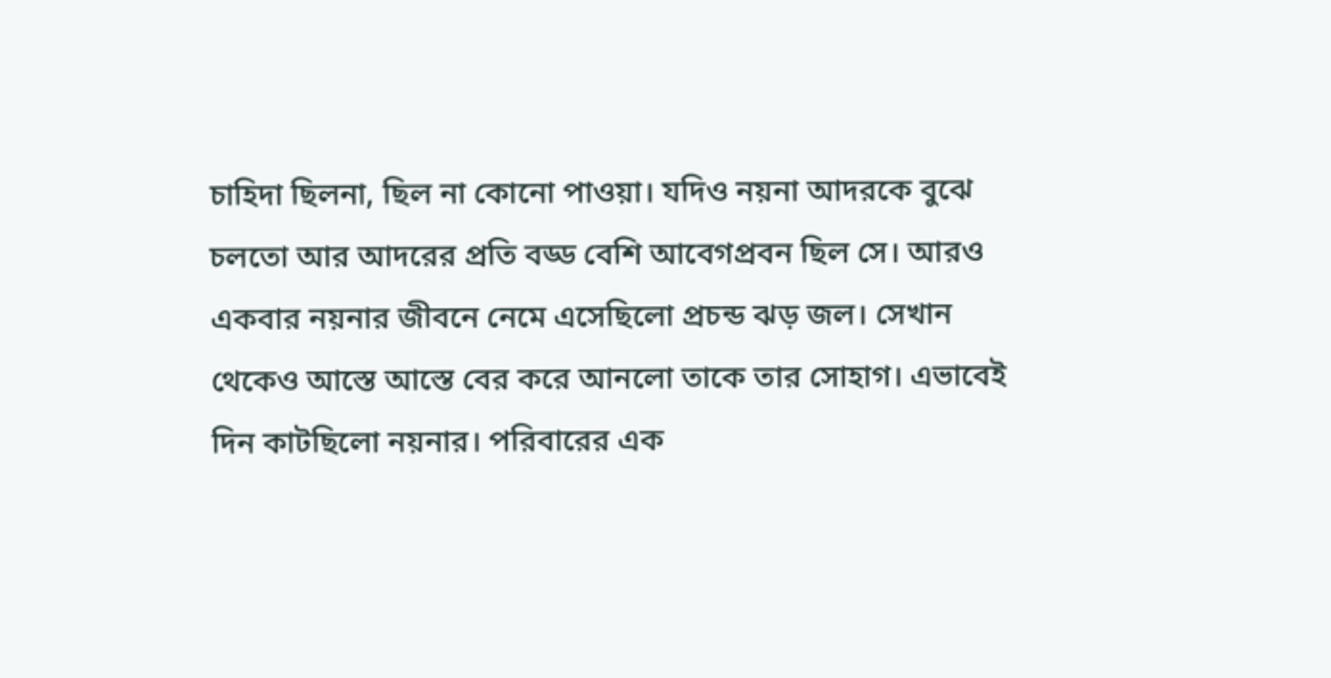চাহিদা ছিলনা, ছিল না কোনো পাওয়া। যদিও নয়না আদরকে বুঝে চলতো আর আদরের প্রতি বড্ড বেশি আবেগপ্রবন ছিল সে। আরও একবার নয়নার জীবনে নেমে এসেছিলো প্রচন্ড ঝড় জল। সেখান থেকেও আস্তে আস্তে বের করে আনলো তাকে তার সোহাগ। এভাবেই দিন কাটছিলো নয়নার। পরিবারের এক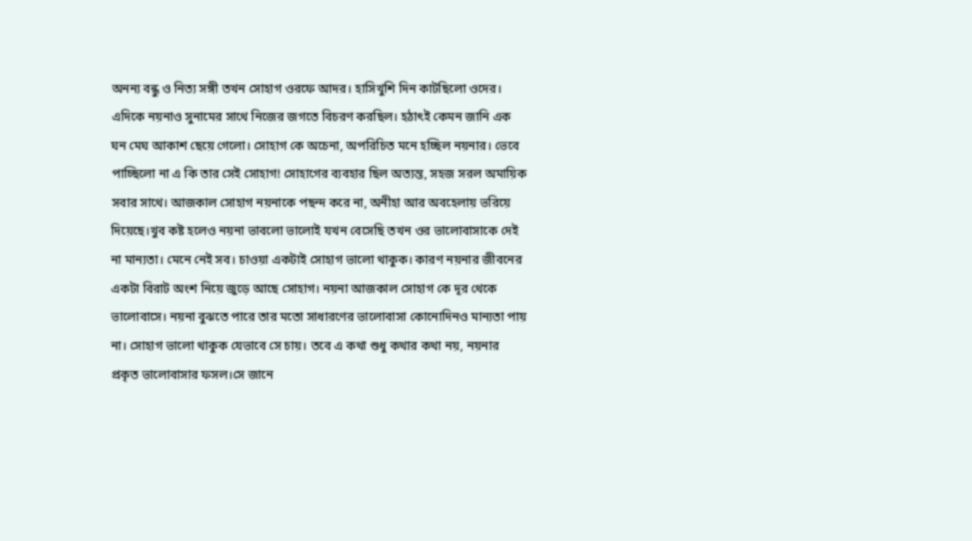অনন্য বন্ধু ও নিত্য সঙ্গী তখন সোহাগ ওরফে আদর। হাসিখুশি দিন কাটছিলো ওদের। এদিকে নয়নাও সুনামের সাথে নিজের জগতে বিচরণ করছিল। হঠাৎই কেমন জানি এক ঘন মেঘ আকাশ ছেয়ে গেলো। সোহাগ কে অচেনা, অপরিচিত মনে হচ্ছিল নয়নার। ভেবে পাচ্ছিলো না এ কি তার সেই সোহাগ! সোহাগের ব্যবহার ছিল অত্যন্ত, সহজ সরল অমায়িক সবার সাথে। আজকাল সোহাগ নয়নাকে পছন্দ করে না, অনীহা আর অবহেলায় ভরিয়ে দিয়েছে।খুব কষ্ট হলেও নয়না ভাবলো ভালোই যখন বেসেছি তখন ওর ভালোবাসাকে দেই না মান্যতা। মেনে নেই সব। চাওয়া একটাই সোহাগ ভালো থাকুক। কারণ নয়নার জীবনের একটা বিরাট অংশ নিয়ে জুড়ে আছে সোহাগ। নয়না আজকাল সোহাগ কে দূর থেকে ভালোবাসে। নয়না বুঝতে পারে তার মতো সাধারণের ভালোবাসা কোনোদিনও মান্যতা পায় না। সোহাগ ভালো থাকুক যেভাবে সে চায়। তবে এ কথা শুধু কথার কথা নয়, নয়নার প্রকৃত ভালোবাসার ফসল।সে জানে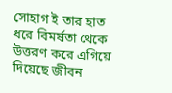সোহাগ ই তার হাত ধরে বিমর্ষতা থেকে উত্তরণ করে এগিয়ে দিয়েছে জীবন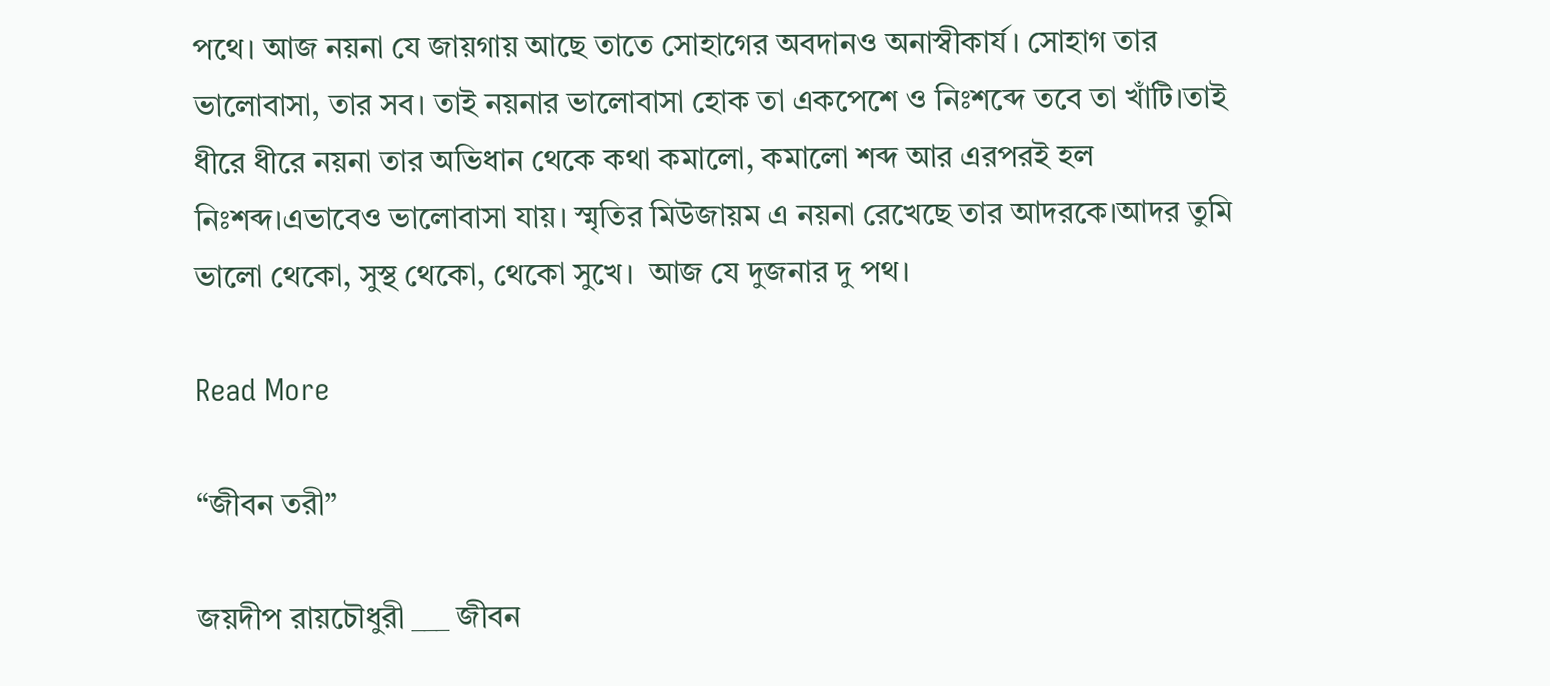পথে। আজ নয়না যে জায়গায় আছে তাতে সোহাগের অবদানও অনাস্বীকার্য। সোহাগ তার ভালোবাসা, তার সব। তাই নয়নার ভালোবাসা হোক তা একপেশে ও নিঃশব্দে তবে তা খাঁটি।তাই ধীরে ধীরে নয়না তার অভিধান থেকে কথা কমালো, কমালো শব্দ আর এরপরই হল নিঃশব্দ।এভাবেও ভালোবাসা যায়। স্মৃতির মিউজায়ম এ নয়না রেখেছে তার আদরকে।আদর তুমি ভালো থেকো, সুস্থ থেকো, থেকো সুখে।  আজ যে দুজনার দু পথ।

Read More

“জীবন তরী”

জয়দীপ রায়চৌধুরী ___ জীবন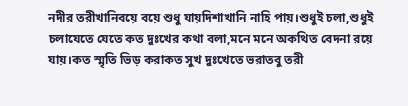নদীর তরীখানিবয়ে বয়ে শুধু যায়দিশাখানি নাহি পায়।শুধুই চলা,শুধুই চলাযেতে যেতে কত দুঃখের কথা বলা,মনে মনে অকথিত বেদনা রয়ে যায়।কত স্মৃতি ভিড় করাকত সুখ দুঃখেতে ভরাতবু তরী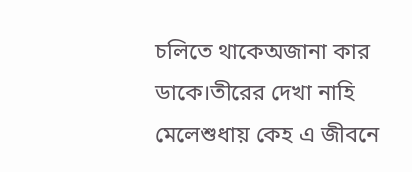চলিতে থাকেঅজানা কার ডাকে।তীরের দেখা নাহি মেলেশুধায় কেহ এ জীবনে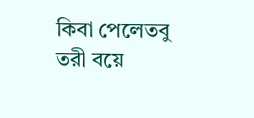কিবা পেলেতবু তরী বয়ে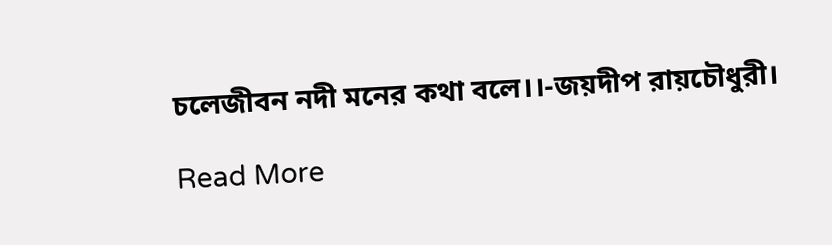চলেজীবন নদী মনের কথা বলে।।-জয়দীপ রায়চৌধুরী।

Read More